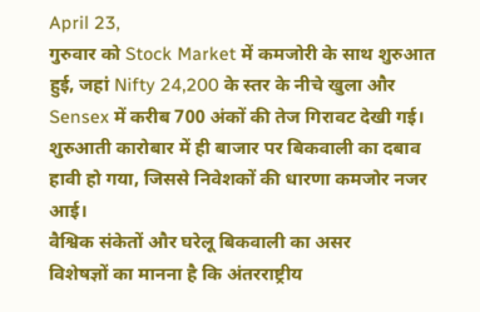April 23,
गुरुवार को Stock Market में कमजोरी के साथ शुरुआत हुई, जहां Nifty 24,200 के स्तर के नीचे खुला और Sensex में करीब 700 अंकों की तेज गिरावट देखी गई। शुरुआती कारोबार में ही बाजार पर बिकवाली का दबाव हावी हो गया, जिससे निवेशकों की धारणा कमजोर नजर आई।
वैश्विक संकेतों और घरेलू बिकवाली का असर
विशेषज्ञों का मानना है कि अंतरराष्ट्रीय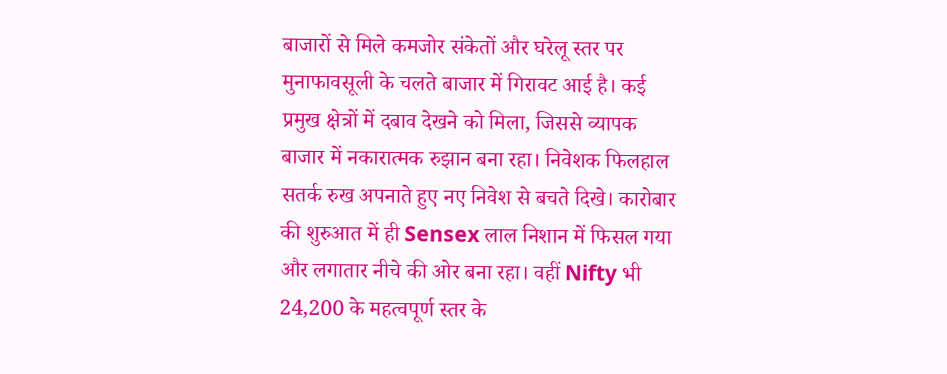बाजारों से मिले कमजोर संकेतों और घरेलू स्तर पर मुनाफावसूली के चलते बाजार में गिरावट आई है। कई प्रमुख क्षेत्रों में दबाव देखने को मिला, जिससे व्यापक बाजार में नकारात्मक रुझान बना रहा। निवेशक फिलहाल सतर्क रुख अपनाते हुए नए निवेश से बचते दिखे। कारोबार की शुरुआत में ही Sensex लाल निशान में फिसल गया और लगातार नीचे की ओर बना रहा। वहीं Nifty भी 24,200 के महत्वपूर्ण स्तर के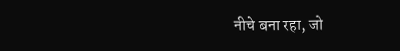नीचे बना रहा, जो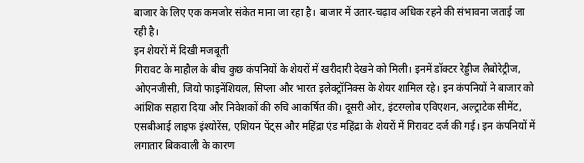बाजार के लिए एक कमजोर संकेत माना जा रहा है। बाजार में उतार-चढ़ाव अधिक रहने की संभावना जताई जा रही है।
इन शेयरों में दिखी मजबूती
गिरावट के माहौल के बीच कुछ कंपनियों के शेयरों में खरीदारी देखने को मिली। इनमें डॉक्टर रेड्डीज लैबोरेट्रीज, ओएनजीसी, जियो फाइनेंशियल, सिप्ला और भारत इलेक्ट्रॉनिक्स के शेयर शामिल रहे। इन कंपनियों ने बाजार को आंशिक सहारा दिया और निवेशकों की रुचि आकर्षित की। दूसरी ओर, इंटरग्लोब एविएशन, अल्ट्राटेक सीमेंट, एसबीआई लाइफ इंश्योरेंस, एशियन पेंट्स और महिंद्रा एंड महिंद्रा के शेयरों में गिरावट दर्ज की गई। इन कंपनियों में लगातार बिकवाली के कारण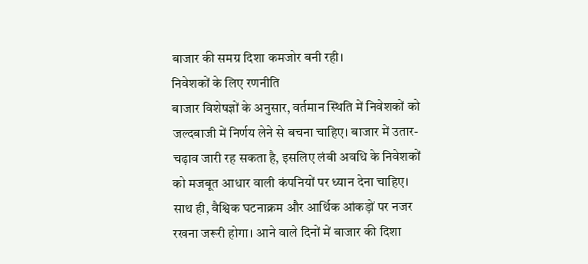बाजार की समग्र दिशा कमजोर बनी रही।
निवेशकों के लिए रणनीति
बाजार विशेषज्ञों के अनुसार, वर्तमान स्थिति में निवेशकों को जल्दबाजी में निर्णय लेने से बचना चाहिए। बाजार में उतार-चढ़ाव जारी रह सकता है, इसलिए लंबी अवधि के निवेशकों को मजबूत आधार वाली कंपनियों पर ध्यान देना चाहिए। साथ ही, वैश्विक घटनाक्रम और आर्थिक आंकड़ों पर नजर रखना जरूरी होगा। आने वाले दिनों में बाजार की दिशा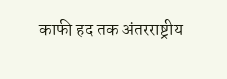काफी हद तक अंतरराष्ट्रीय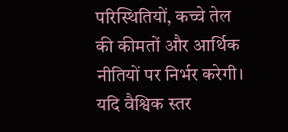परिस्थितियों, कच्चे तेल की कीमतों और आर्थिक नीतियों पर निर्भर करेगी। यदि वैश्विक स्तर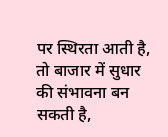पर स्थिरता आती है, तो बाजार में सुधार की संभावना बन सकती है,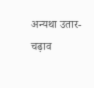अन्यथा उतार-चढ़ाव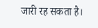जारी रह सकता है।